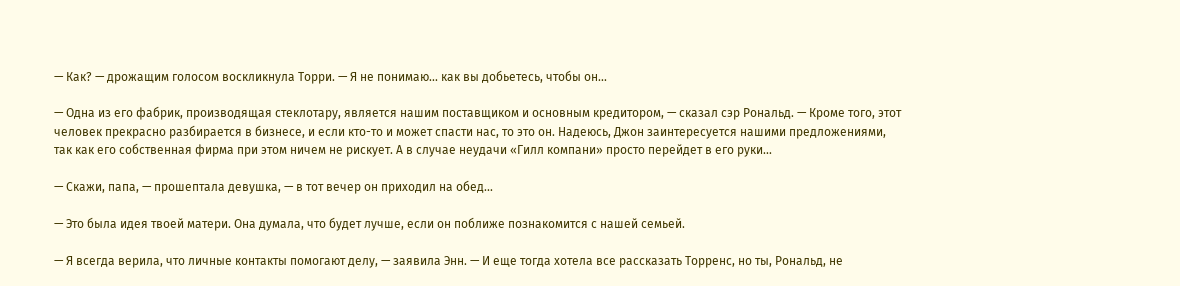— Как? — дрожащим голосом воскликнула Торри. — Я не понимаю... как вы добьетесь, чтобы он...

— Одна из его фабрик, производящая стеклотару, является нашим поставщиком и основным кредитором, — сказал сэр Рональд. — Кроме того, этот человек прекрасно разбирается в бизнесе, и если кто-то и может спасти нас, то это он. Надеюсь, Джон заинтересуется нашими предложениями, так как его собственная фирма при этом ничем не рискует. А в случае неудачи «Гилл компани» просто перейдет в его руки...

— Скажи, папа, — прошептала девушка, — в тот вечер он приходил на обед...

— Это была идея твоей матери. Она думала, что будет лучше, если он поближе познакомится с нашей семьей.

— Я всегда верила, что личные контакты помогают делу, — заявила Энн. — И еще тогда хотела все рассказать Торренс, но ты, Рональд, не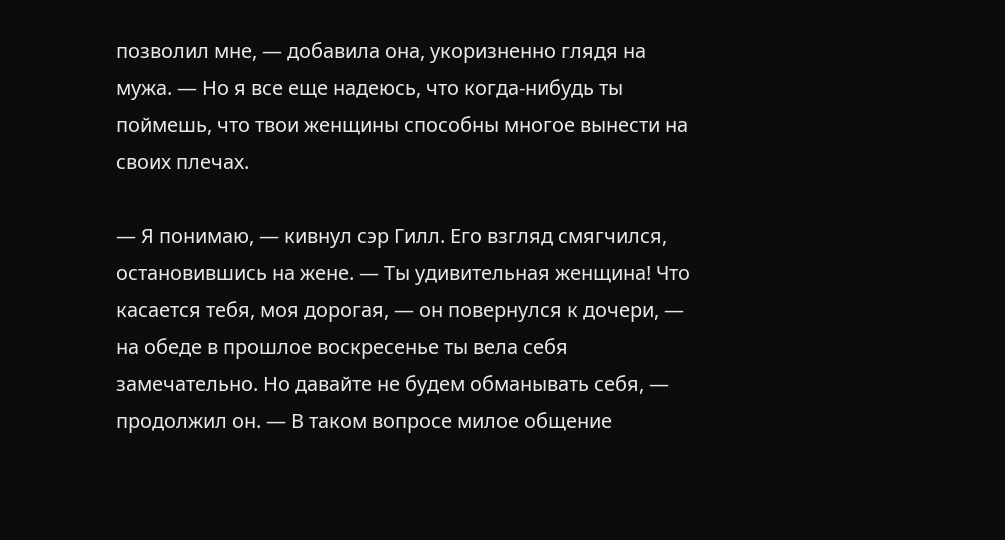позволил мне, — добавила она, укоризненно глядя на мужа. — Но я все еще надеюсь, что когда-нибудь ты поймешь, что твои женщины способны многое вынести на своих плечах.

— Я понимаю, — кивнул сэр Гилл. Его взгляд смягчился, остановившись на жене. — Ты удивительная женщина! Что касается тебя, моя дорогая, — он повернулся к дочери, — на обеде в прошлое воскресенье ты вела себя замечательно. Но давайте не будем обманывать себя, — продолжил он. — В таком вопросе милое общение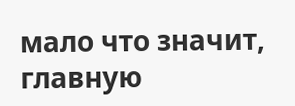мало что значит, главную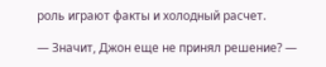роль играют факты и холодный расчет.

— Значит, Джон еще не принял решение? —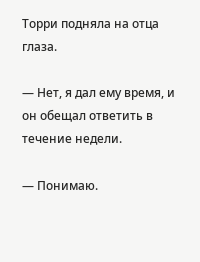Торри подняла на отца глаза.

— Нет, я дал ему время, и он обещал ответить в течение недели.

— Понимаю.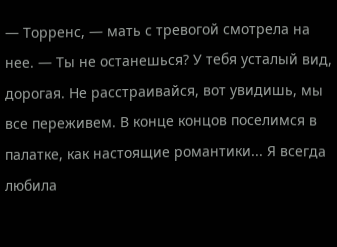— Торренс, — мать с тревогой смотрела на нее. — Ты не останешься? У тебя усталый вид, дорогая. Не расстраивайся, вот увидишь, мы все переживем. В конце концов поселимся в палатке, как настоящие романтики... Я всегда любила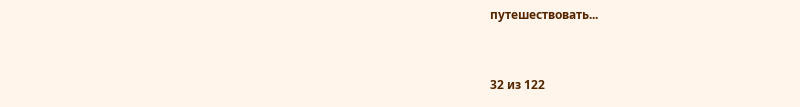путешествовать...



32 из 122